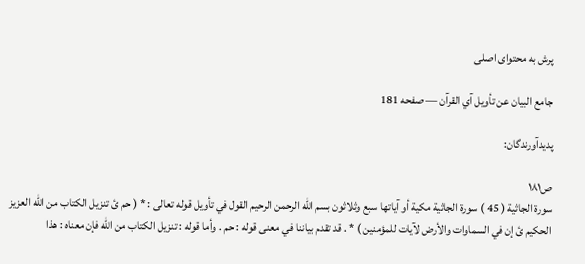پرش به محتوای اصلی

جامع البيان عن تأويل آي القرآن — صفحه 181

پدیدآورندگان:

ص۱۸۱
سورة الجاثية ( 45 ) سورة الجاثية مكية أو آياتها سبع وثلاثون بسم الله الرحمن الرحيم القول في تأويل قوله تعالى : * ( حم ئ تنزيل الكتاب من الله العزيز الحكيم ئ إن في السماوات والأرض لآيات للمؤمنين ) * . قد تقدم بياننا في معنى قوله : حم . وأما قوله : تنزيل الكتاب من الله فإن معناه : هذا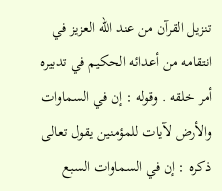تنزيل القرآن من عند الله العزيز في انتقامه من أعدائه الحكيم في تدبيره أمر خلقه . وقوله : إن في السماوات والأرض لآيات للمؤمنين يقول تعالى ذكره : إن في السماوات السبع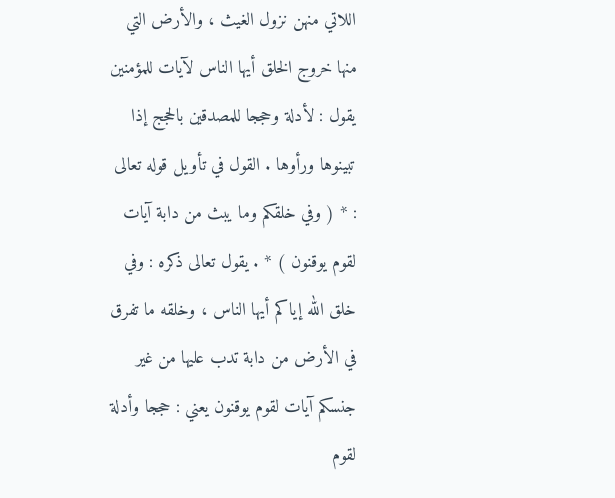اللاتي منهن نزول الغيث ، والأرض التي منها خروج الخلق أيها الناس لآيات للمؤمنين يقول : لأدلة وحججا للمصدقين بالحجج إذا تبينوها ورأوها . القول في تأويل قوله تعالى : * ( وفي خلقكم وما يبث من دابة آيات لقوم يوقنون ) * . يقول تعالى ذكره : وفي خلق الله إياكم أيها الناس ، وخلقه ما تفرق في الأرض من دابة تدب عليها من غير جنسكم آيات لقوم يوقنون يعني : حججا وأدلة لقوم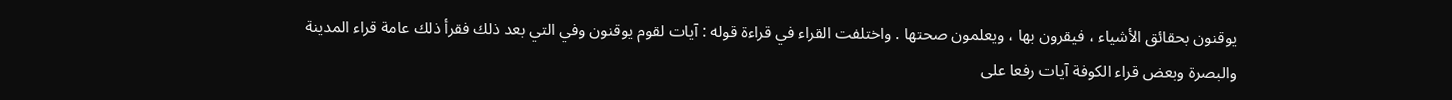يوقنون بحقائق الأشياء ، فيقرون بها ، ويعلمون صحتها . واختلفت القراء في قراءة قوله : آيات لقوم يوقنون وفي التي بعد ذلك فقرأ ذلك عامة قراء المدينة والبصرة وبعض قراء الكوفة آيات رفعا على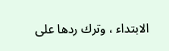الابتداء ، وترك ردها على